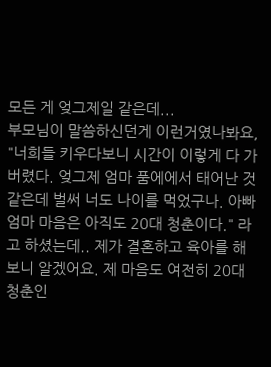모든 게 엊그제일 같은데...
부모님이 말씀하신던게 이런거였나봐요, "너희들 키우다보니 시간이 이렇게 다 가버렸다. 엊그제 엄마 품에에서 태어난 것 같은데 벌써 너도 나이를 먹었구나. 아빠 엄마 마음은 아직도 20대 청춘이다." 라고 하셨는데.. 제가 결혼하고 육아를 해보니 알겠어요. 제 마음도 여전히 20대 청춘인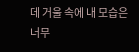데 거울 속에 내 모습은 너무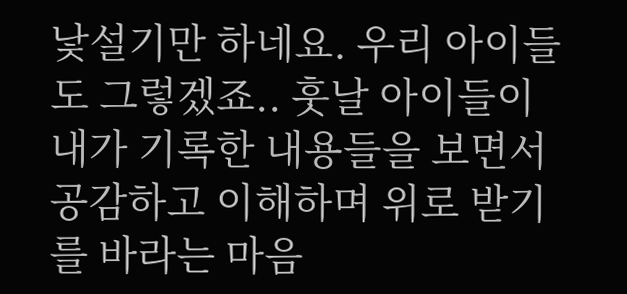낯설기만 하네요. 우리 아이들도 그렇겠죠.. 훗날 아이들이 내가 기록한 내용들을 보면서 공감하고 이해하며 위로 받기를 바라는 마음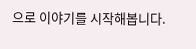으로 이야기를 시작해봅니다.